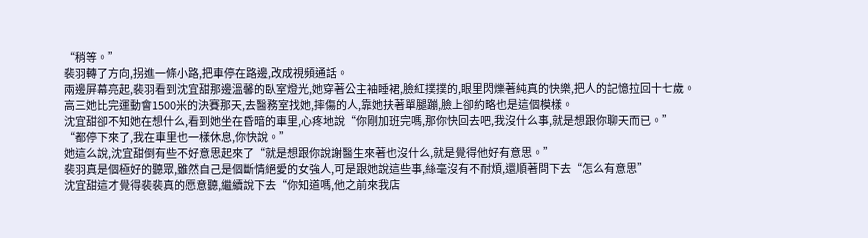“稍等。”
裴羽轉了方向,拐進一條小路,把車停在路邊,改成視頻通話。
兩邊屏幕亮起,裴羽看到沈宜甜那邊溫馨的臥室燈光,她穿著公主袖睡裙,臉紅撲撲的,眼里閃爍著純真的快樂,把人的記憶拉回十七歲。
高三她比完運動會1500米的決賽那天,去醫務室找她,摔傷的人,靠她扶著單腿蹦,臉上卻約略也是這個模樣。
沈宜甜卻不知她在想什么,看到她坐在昏暗的車里,心疼地說“你剛加班完嗎,那你快回去吧,我沒什么事,就是想跟你聊天而已。”
“都停下來了,我在車里也一樣休息,你快說。”
她這么說,沈宜甜倒有些不好意思起來了“就是想跟你說謝醫生來著也沒什么,就是覺得他好有意思。”
裴羽真是個極好的聽眾,雖然自己是個斷情絕愛的女強人,可是跟她說這些事,絲毫沒有不耐煩,還順著問下去“怎么有意思”
沈宜甜這才覺得裴裴真的愿意聽,繼續說下去“你知道嗎,他之前來我店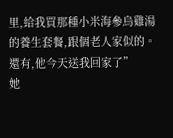里,給我買那種小米海參烏雞湯的養生套餐,跟個老人家似的。還有,他今天送我回家了”
她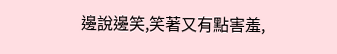邊說邊笑,笑著又有點害羞,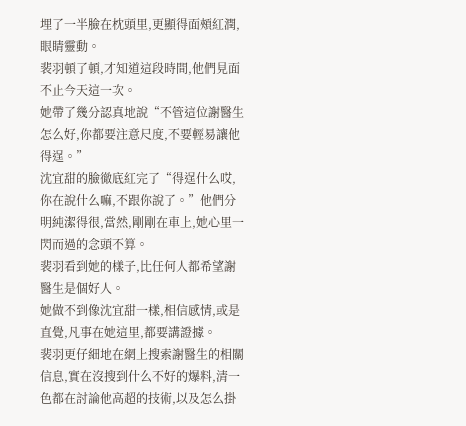埋了一半臉在枕頭里,更顯得面頰紅潤,眼睛靈動。
裴羽頓了頓,才知道這段時間,他們見面不止今天這一次。
她帶了幾分認真地說“不管這位謝醫生怎么好,你都要注意尺度,不要輕易讓他得逞。”
沈宜甜的臉徹底紅完了“得逞什么哎,你在說什么嘛,不跟你說了。”他們分明純潔得很,當然,剛剛在車上,她心里一閃而過的念頭不算。
裴羽看到她的樣子,比任何人都希望謝醫生是個好人。
她做不到像沈宜甜一樣,相信感情,或是直覺,凡事在她這里,都要講證據。
裴羽更仔細地在網上搜索謝醫生的相關信息,實在沒搜到什么不好的爆料,清一色都在討論他高超的技術,以及怎么掛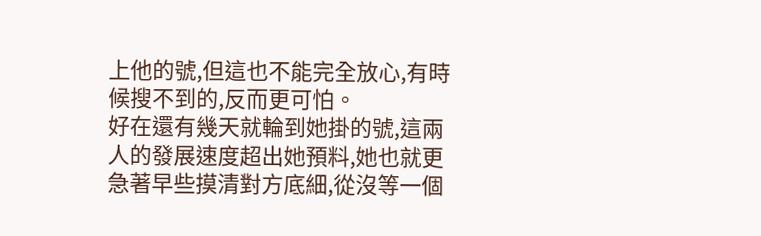上他的號,但這也不能完全放心,有時候搜不到的,反而更可怕。
好在還有幾天就輪到她掛的號,這兩人的發展速度超出她預料,她也就更急著早些摸清對方底細,從沒等一個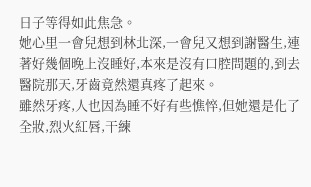日子等得如此焦急。
她心里一會兒想到林北深,一會兒又想到謝醫生,連著好幾個晚上沒睡好,本來是沒有口腔問題的,到去醫院那天,牙齒竟然還真疼了起來。
雖然牙疼,人也因為睡不好有些憔悴,但她還是化了全妝,烈火紅唇,干練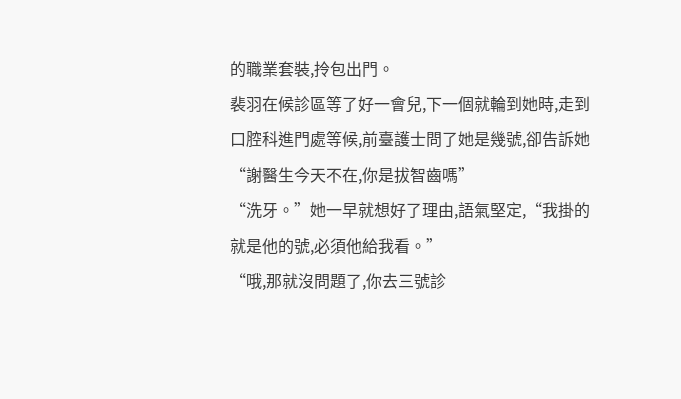的職業套裝,拎包出門。
裴羽在候診區等了好一會兒,下一個就輪到她時,走到口腔科進門處等候,前臺護士問了她是幾號,卻告訴她“謝醫生今天不在,你是拔智齒嗎”
“洗牙。”她一早就想好了理由,語氣堅定,“我掛的就是他的號,必須他給我看。”
“哦,那就沒問題了,你去三號診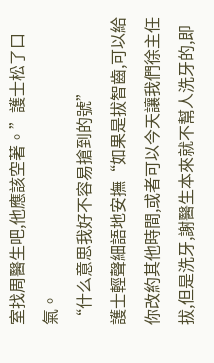室找周醫生吧,他應該空著。”護士松了口氣。
“什么意思我好不容易搶到的號”
護士輕聲細語地安撫“如果是拔智齒,可以給你改約其他時間,或者可以今天讓我們徐主任拔,但是洗牙,謝醫生本來就不幫人洗牙的,即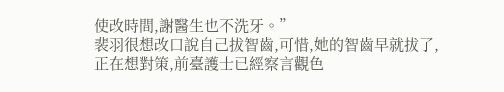使改時間,謝醫生也不洗牙。”
裴羽很想改口說自己拔智齒,可惜,她的智齒早就拔了,正在想對策,前臺護士已經察言觀色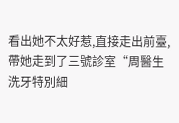看出她不太好惹,直接走出前臺,帶她走到了三號診室“周醫生洗牙特別細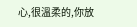心,很溫柔的,你放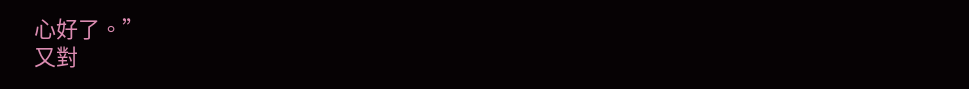心好了。”
又對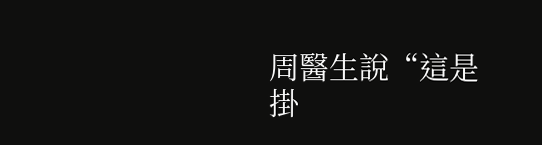周醫生說“這是掛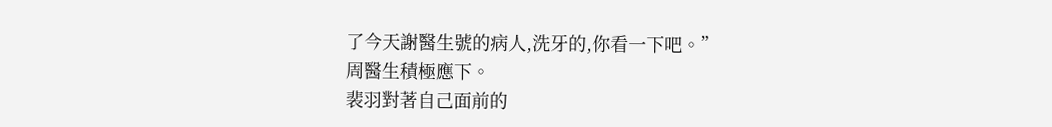了今天謝醫生號的病人,洗牙的,你看一下吧。”
周醫生積極應下。
裴羽對著自己面前的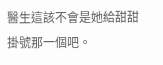醫生這該不會是她給甜甜掛號那一個吧。